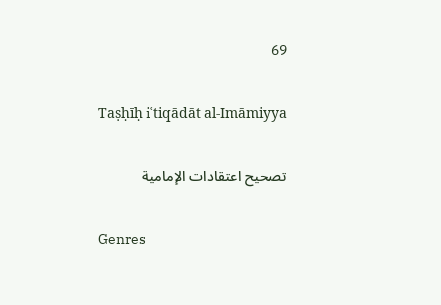69

Taṣḥīḥ iʿtiqādāt al-Imāmiyya

تصحيح اعتقادات الإمامية

Genres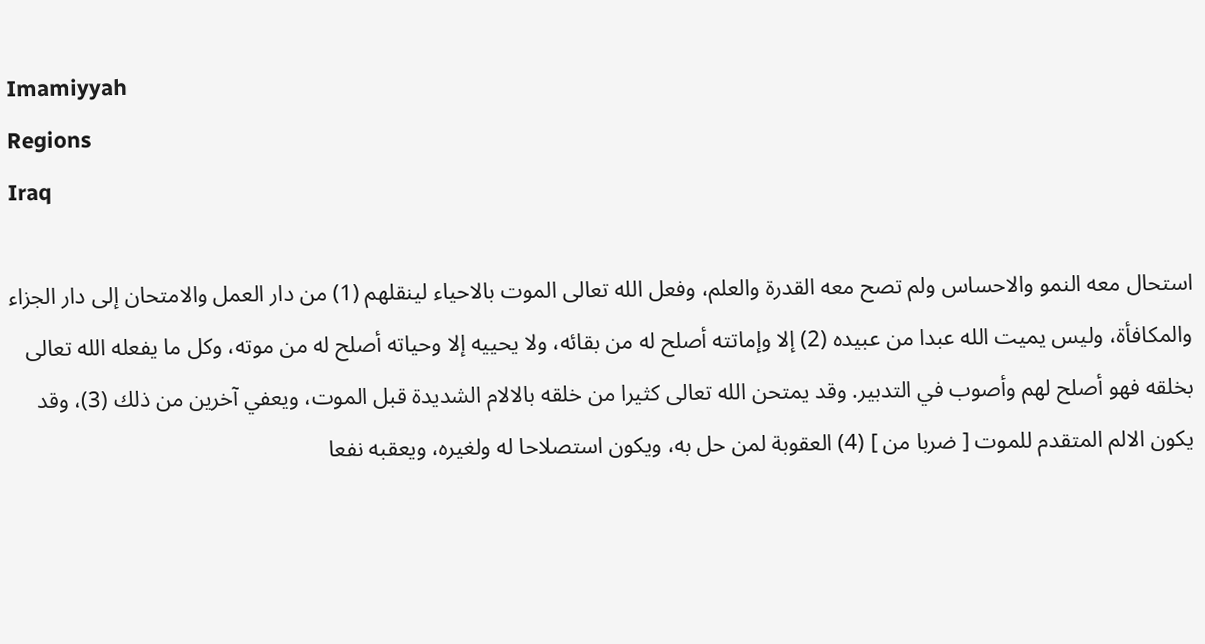Imamiyyah
Regions
Iraq

استحال معه النمو والاحساس ولم تصح معه القدرة والعلم، وفعل الله تعالى الموت بالاحياء لينقلهم (1) من دار العمل والامتحان إلى دار الجزاء والمكافأة، وليس يميت الله عبدا من عبيده (2) إلا وإماتته أصلح له من بقائه، ولا يحييه إلا وحياته أصلح له من موته، وكل ما يفعله الله تعالى بخلقه فهو أصلح لهم وأصوب في التدبير. وقد يمتحن الله تعالى كثيرا من خلقه بالالام الشديدة قبل الموت، ويعفي آخرين من ذلك (3)، وقد يكون الالم المتقدم للموت [ ضربا من ] (4) العقوبة لمن حل به، ويكون استصلاحا له ولغيره، ويعقبه نفعا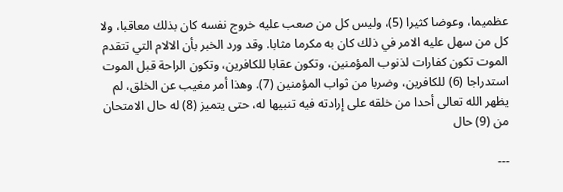عظميما، وعوضا كثيرا (5)، وليس كل من صعب عليه خروج نفسه كان بذلك معاقبا، ولا كل من سهل عليه الامر في ذلك كان به مكرما مثابا. وقد ورد الخبر بأن الالام التي تتقدم الموت تكون كفارات لذنوب المؤمنين، وتكون عقابا للكافرين، وتكون الراحة قبل الموت استدراجا (6) للكافرين، وضربا من ثواب المؤمنين (7). وهذا أمر مغيب عن الخلق، لم يظهر الله تعالى أحدا من خلقه على إرادته فيه تنبيها له، حتى يتميز (8) له حال الامتحان من (9) حال

---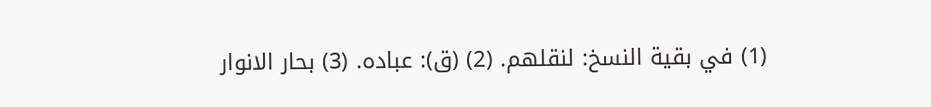(1) في بقية النسخ: لنقلهم. (2) (ق): عباده. (3) بحار الانوار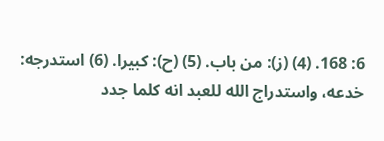6: 168. (4) (ز): من باب. (5) (ح): كبيرا. (6) استدرجه: خدعه، واستدراج الله للعبد انه كلما جدد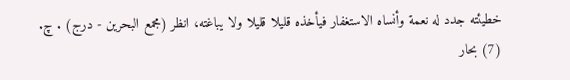خطيئته جدد له نعمة وأنساه الاستغفار فيأخذه قليلا قليلا ولا يباغته، انظر (مجمع البحرين - درج) . چ. (7) بحار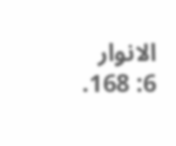الانوار 6: 168.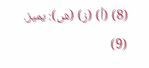(8) (أ) (ز) (ش): يميز. (9)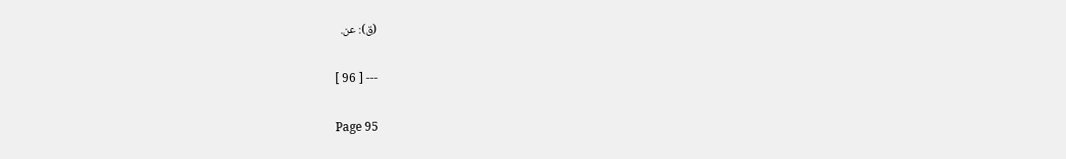(ق): عن.

--- [ 96 ]

Page 95